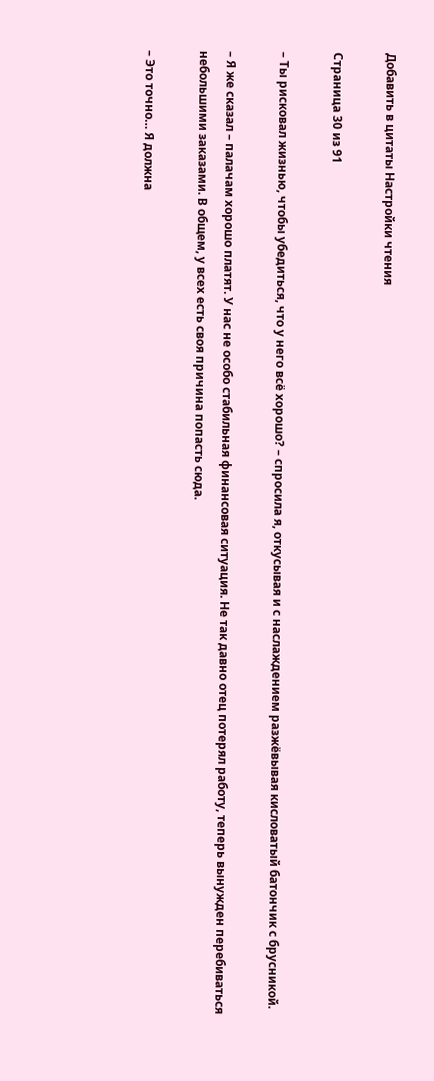Добавить в цитаты Настройки чтения

Страница 30 из 91

– Ты рисковал жизнью, чтобы убедиться, что у него всё хорошо? – спросила я, откусывая и с наслаждением разжёвывая кисловатый батончик с брусникой.

– Я же сказал – палачам хорошо платят. У нас не особо стабильная финансовая ситуация. Не так давно отец потерял работу, теперь вынужден перебиваться небольшими заказами. В общем, у всех есть своя причина попасть сюда.

– Это точно… Я должна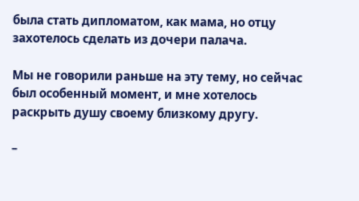была стать дипломатом, как мама, но отцу захотелось сделать из дочери палача.

Мы не говорили раньше на эту тему, но сейчас был особенный момент, и мне хотелось раскрыть душу своему близкому другу.

–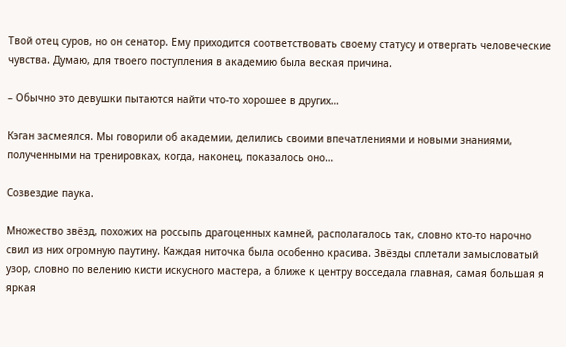Твой отец суров, но он сенатор. Ему приходится соответствовать своему статусу и отвергать человеческие чувства. Думаю, для твоего поступления в академию была веская причина.

– Обычно это девушки пытаются найти что-то хорошее в других…

Кэган засмеялся. Мы говорили об академии, делились своими впечатлениями и новыми знаниями, полученными на тренировках, когда, наконец, показалось оно…

Созвездие паука.

Множество звёзд, похожих на россыпь драгоценных камней, располагалось так, словно кто-то нарочно свил из них огромную паутину. Каждая ниточка была особенно красива. Звёзды сплетали замысловатый узор, словно по велению кисти искусного мастера, а ближе к центру восседала главная, самая большая я яркая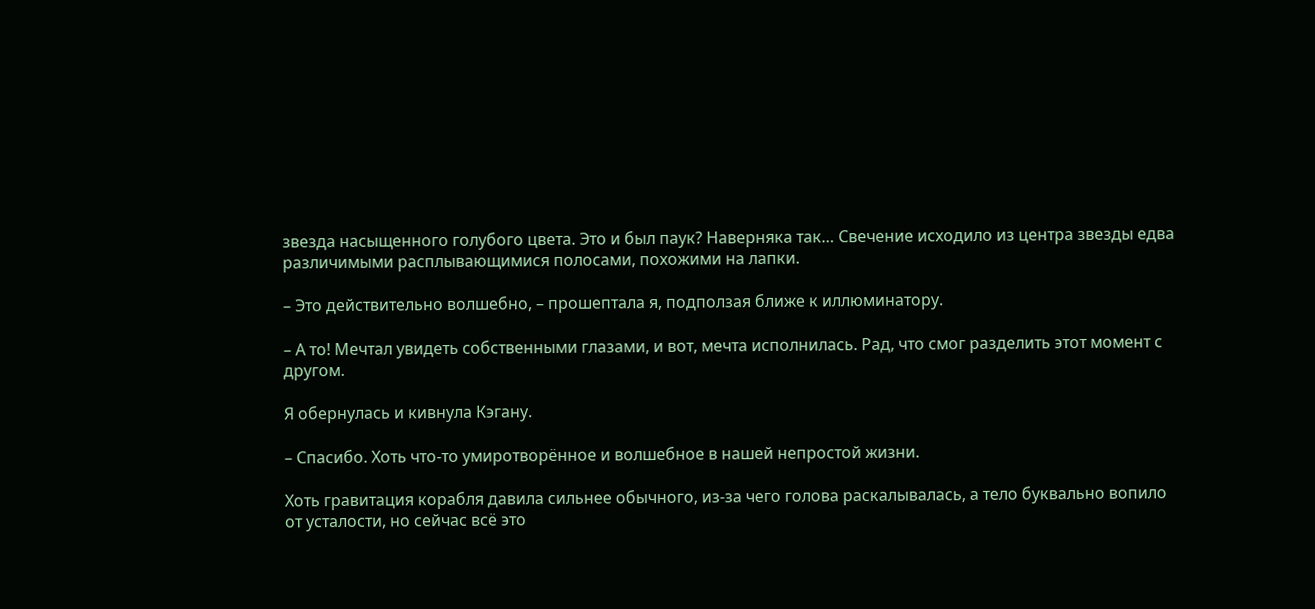звезда насыщенного голубого цвета. Это и был паук? Наверняка так… Свечение исходило из центра звезды едва различимыми расплывающимися полосами, похожими на лапки.

– Это действительно волшебно, – прошептала я, подползая ближе к иллюминатору.

– А то! Мечтал увидеть собственными глазами, и вот, мечта исполнилась. Рад, что смог разделить этот момент с другом.

Я обернулась и кивнула Кэгану.

– Спасибо. Хоть что-то умиротворённое и волшебное в нашей непростой жизни.

Хоть гравитация корабля давила сильнее обычного, из-за чего голова раскалывалась, а тело буквально вопило от усталости, но сейчас всё это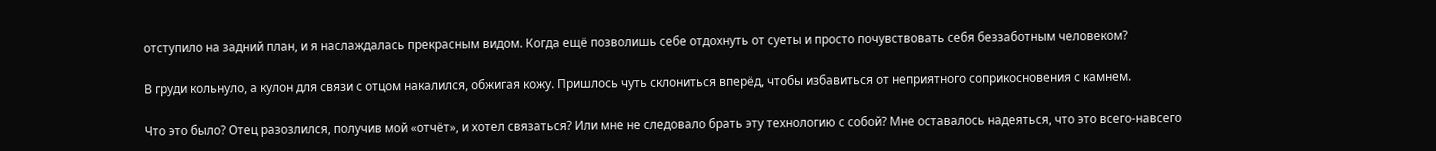отступило на задний план, и я наслаждалась прекрасным видом. Когда ещё позволишь себе отдохнуть от суеты и просто почувствовать себя беззаботным человеком?

В груди кольнуло, а кулон для связи с отцом накалился, обжигая кожу. Пришлось чуть склониться вперёд, чтобы избавиться от неприятного соприкосновения с камнем.

Что это было? Отец разозлился, получив мой «отчёт», и хотел связаться? Или мне не следовало брать эту технологию с собой? Мне оставалось надеяться, что это всего-навсего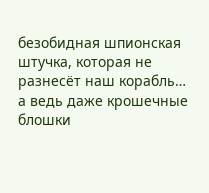безобидная шпионская штучка, которая не разнесёт наш корабль… а ведь даже крошечные блошки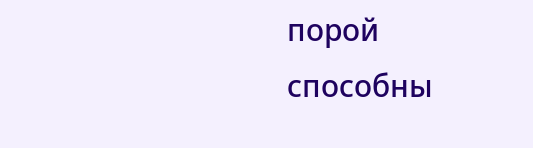порой способны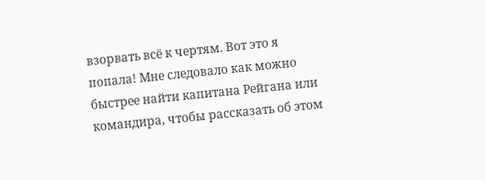взорвать всё к чертям. Вот это я попала! Мне следовало как можно быстрее найти капитана Рейгана или командира, чтобы рассказать об этом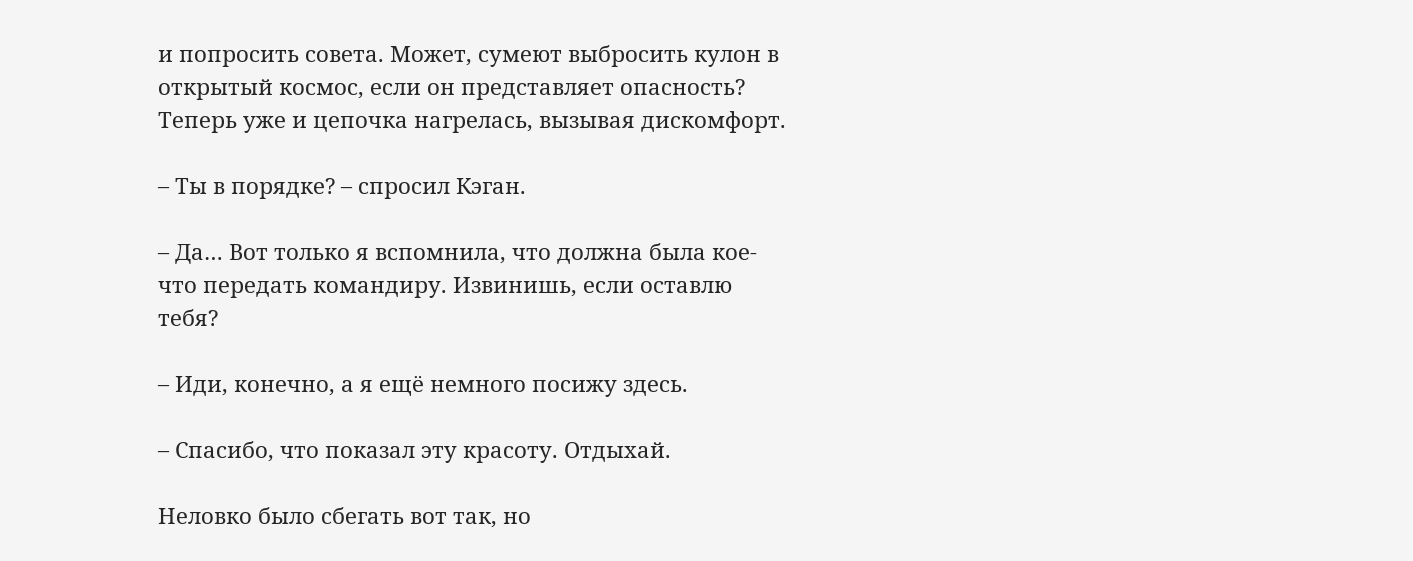и попросить совета. Может, сумеют выбросить кулон в открытый космос, если он представляет опасность? Теперь уже и цепочка нагрелась, вызывая дискомфорт.

– Ты в порядке? – спросил Кэган.

– Да… Вот только я вспомнила, что должна была кое-что передать командиру. Извинишь, если оставлю тебя?

– Иди, конечно, а я ещё немного посижу здесь.

– Спасибо, что показал эту красоту. Отдыхай.

Неловко было сбегать вот так, но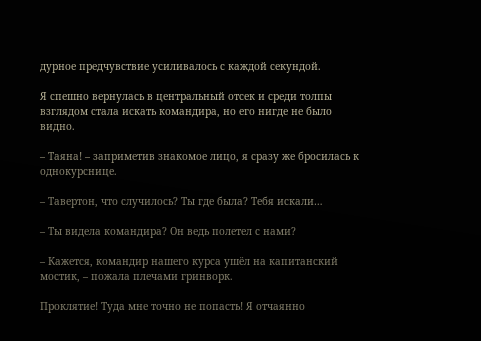дурное предчувствие усиливалось с каждой секундой.

Я спешно вернулась в центральный отсек и среди толпы взглядом стала искать командира, но его нигде не было видно.

– Таяна! – заприметив знакомое лицо, я сразу же бросилась к однокурснице.

– Тавертон, что случилось? Ты где была? Тебя искали…

– Ты видела командира? Он ведь полетел с нами?

– Кажется, командир нашего курса ушёл на капитанский мостик, – пожала плечами гринворк.

Проклятие! Туда мне точно не попасть! Я отчаянно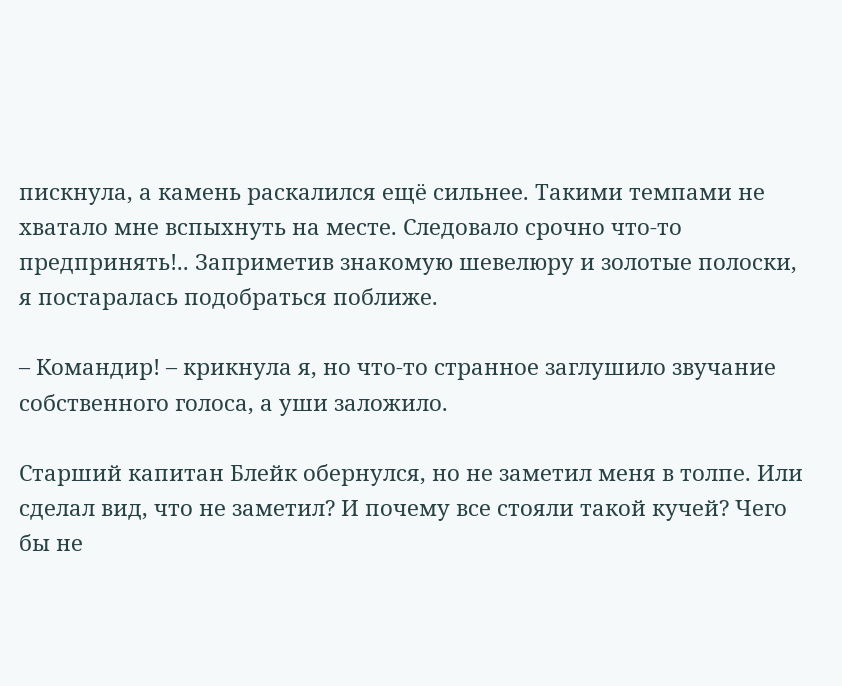пискнула, а камень раскалился ещё сильнее. Такими темпами не хватало мне вспыхнуть на месте. Следовало срочно что-то предпринять!.. Заприметив знакомую шевелюру и золотые полоски, я постаралась подобраться поближе.

– Командир! – крикнула я, но что-то странное заглушило звучание собственного голоса, а уши заложило.

Старший капитан Блейк обернулся, но не заметил меня в толпе. Или сделал вид, что не заметил? И почему все стояли такой кучей? Чего бы не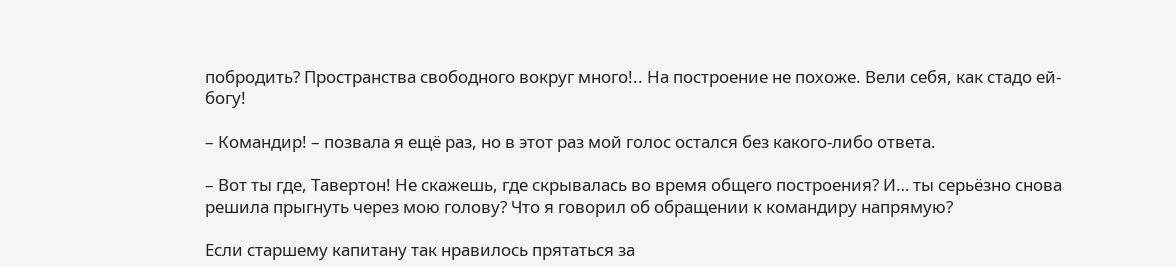побродить? Пространства свободного вокруг много!.. На построение не похоже. Вели себя, как стадо ей-богу!

– Командир! – позвала я ещё раз, но в этот раз мой голос остался без какого-либо ответа.

– Вот ты где, Тавертон! Не скажешь, где скрывалась во время общего построения? И… ты серьёзно снова решила прыгнуть через мою голову? Что я говорил об обращении к командиру напрямую?

Если старшему капитану так нравилось прятаться за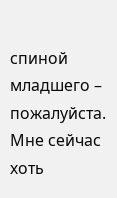спиной младшего – пожалуйста. Мне сейчас хоть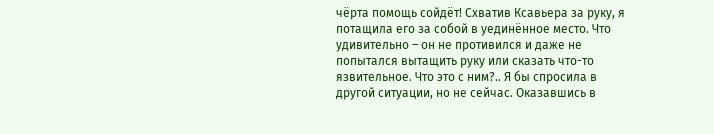чёрта помощь сойдёт! Схватив Ксавьера за руку, я потащила его за собой в уединённое место. Что удивительно – он не противился и даже не попытался вытащить руку или сказать что-то язвительное. Что это с ним?.. Я бы спросила в другой ситуации, но не сейчас. Оказавшись в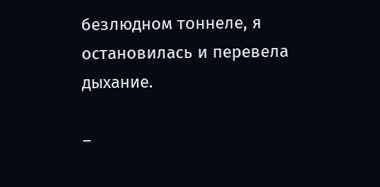безлюдном тоннеле, я остановилась и перевела дыхание.

–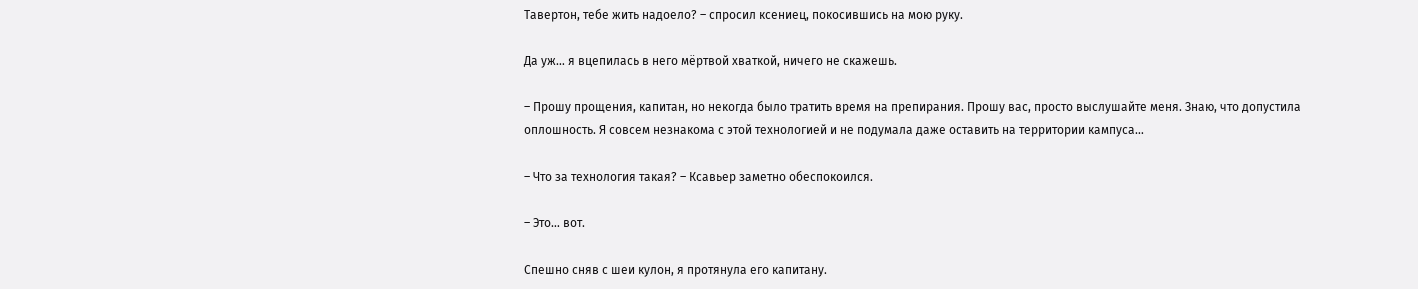Тавертон, тебе жить надоело? – спросил ксениец, покосившись на мою руку.

Да уж… я вцепилась в него мёртвой хваткой, ничего не скажешь.

– Прошу прощения, капитан, но некогда было тратить время на препирания. Прошу вас, просто выслушайте меня. Знаю, что допустила оплошность. Я совсем незнакома с этой технологией и не подумала даже оставить на территории кампуса…

– Что за технология такая? – Ксавьер заметно обеспокоился.

– Это… вот.

Спешно сняв с шеи кулон, я протянула его капитану.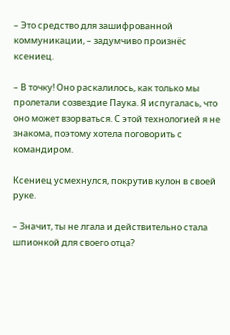– Это средство для зашифрованной коммуникации, – задумчиво произнёс ксениец.

– В точку! Оно раскалилось, как только мы пролетали созвездие Паука. Я испугалась, что оно может взорваться. С этой технологией я не знакома, поэтому хотела поговорить с командиром.

Ксениец усмехнулся, покрутив кулон в своей руке.

– Значит, ты не лгала и действительно стала шпионкой для своего отца?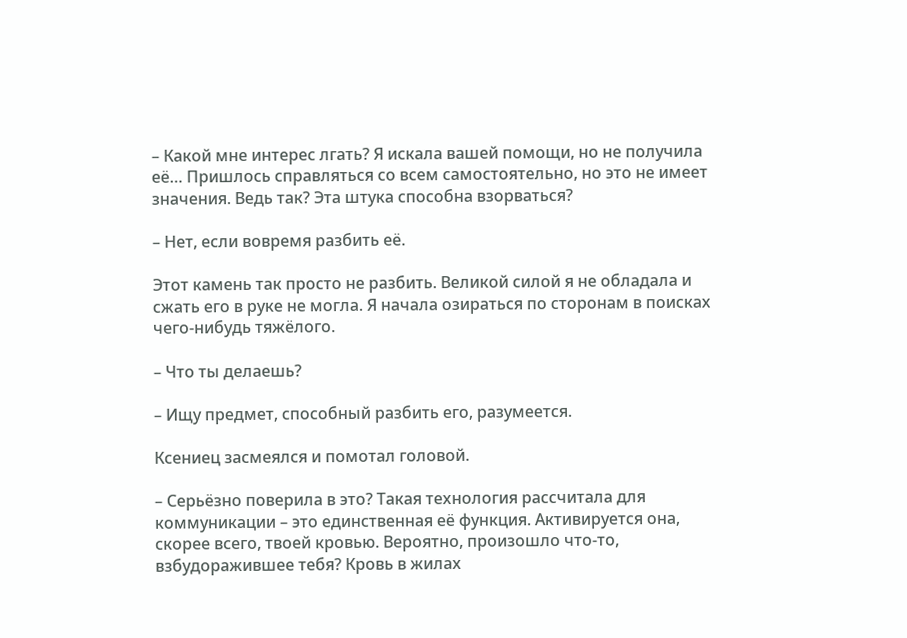– Какой мне интерес лгать? Я искала вашей помощи, но не получила её… Пришлось справляться со всем самостоятельно, но это не имеет значения. Ведь так? Эта штука способна взорваться?

– Нет, если вовремя разбить её.

Этот камень так просто не разбить. Великой силой я не обладала и сжать его в руке не могла. Я начала озираться по сторонам в поисках чего-нибудь тяжёлого.

– Что ты делаешь?

– Ищу предмет, способный разбить его, разумеется.

Ксениец засмеялся и помотал головой.

– Серьёзно поверила в это? Такая технология рассчитала для коммуникации – это единственная её функция. Активируется она, скорее всего, твоей кровью. Вероятно, произошло что-то, взбудоражившее тебя? Кровь в жилах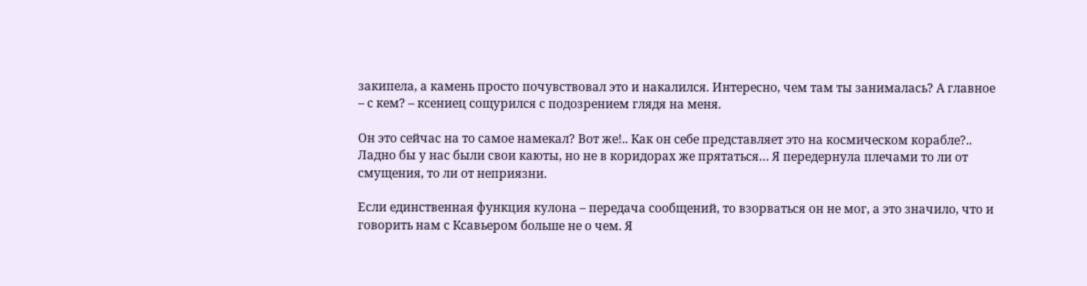закипела, а камень просто почувствовал это и накалился. Интересно, чем там ты занималась? А главное – с кем? – ксениец сощурился с подозрением глядя на меня.

Он это сейчас на то самое намекал? Вот же!.. Как он себе представляет это на космическом корабле?.. Ладно бы у нас были свои каюты, но не в коридорах же прятаться… Я передернула плечами то ли от смущения, то ли от неприязни.

Если единственная функция кулона – передача сообщений, то взорваться он не мог, а это значило, что и говорить нам с Ксавьером больше не о чем. Я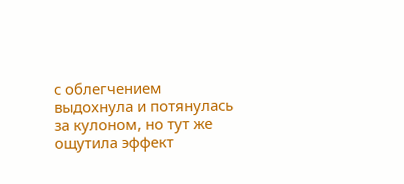с облегчением выдохнула и потянулась за кулоном, но тут же ощутила эффект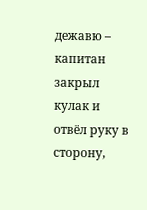дежавю – капитан закрыл кулак и отвёл руку в сторону,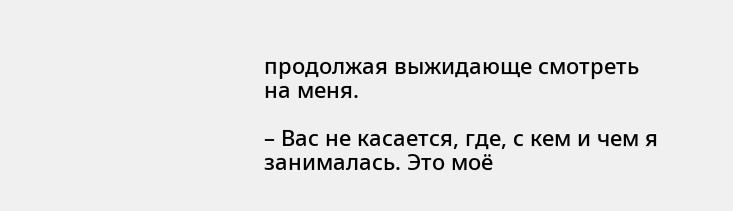продолжая выжидающе смотреть на меня.

– Вас не касается, где, с кем и чем я занималась. Это моё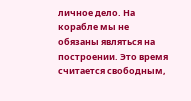личное дело. На корабле мы не обязаны являться на построении. Это время считается свободным,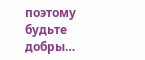поэтому будьте добры…